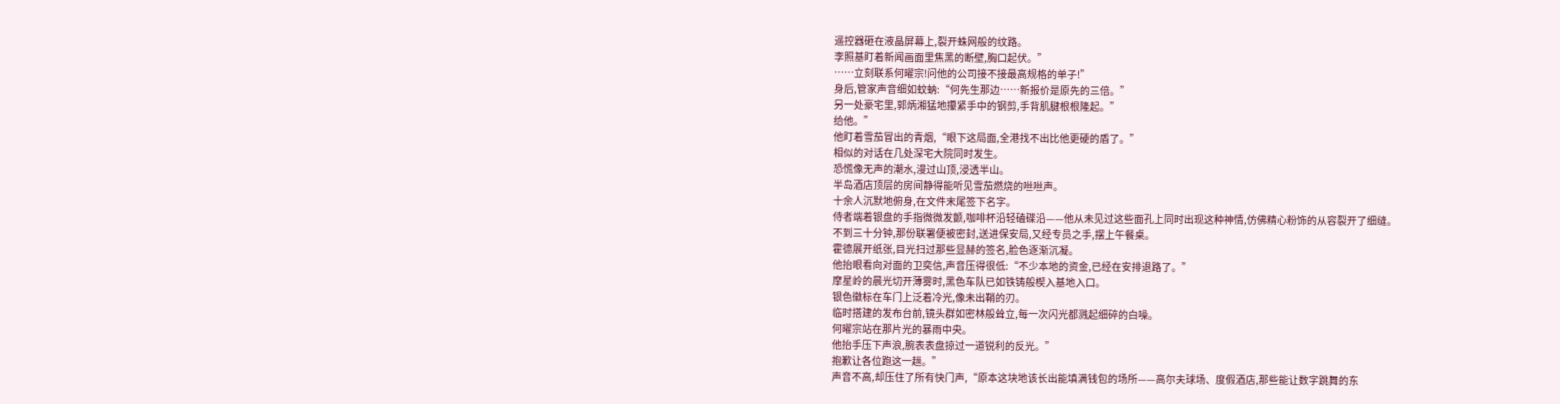遥控器砸在液晶屏幕上,裂开蛛网般的纹路。
李照基盯着新闻画面里焦黑的断壁,胸口起伏。”
……立刻联系何曜宗!问他的公司接不接最高规格的单子!”
身后,管家声音细如蚊蚋:“何先生那边……新报价是原先的三倍。”
另一处豪宅里,郭炳湘猛地攥紧手中的钢剪,手背肌腱根根隆起。”
给他。”
他盯着雪茄冒出的青烟,“眼下这局面,全港找不出比他更硬的盾了。”
相似的对话在几处深宅大院同时发生。
恐慌像无声的潮水,漫过山顶,浸透半山。
半岛酒店顶层的房间静得能听见雪茄燃烧的咝咝声。
十余人沉默地俯身,在文件末尾签下名字。
侍者端着银盘的手指微微发颤,咖啡杯沿轻磕碟沿——他从未见过这些面孔上同时出现这种神情,仿佛精心粉饰的从容裂开了细缝。
不到三十分钟,那份联署便被密封,送进保安局,又经专员之手,摆上午餐桌。
霍德展开纸张,目光扫过那些显赫的签名,脸色逐渐沉凝。
他抬眼看向对面的卫奕信,声音压得很低:“不少本地的资金,已经在安排退路了。”
摩星岭的晨光切开薄雾时,黑色车队已如铁铸般楔入基地入口。
银色徽标在车门上泛着冷光,像未出鞘的刃。
临时搭建的发布台前,镜头群如密林般耸立,每一次闪光都溅起细碎的白噪。
何曜宗站在那片光的暴雨中央。
他抬手压下声浪,腕表表盘掠过一道锐利的反光。”
抱歉让各位跑这一趟。”
声音不高,却压住了所有快门声,“原本这块地该长出能填满钱包的场所——高尔夫球场、度假酒店,那些能让数字跳舞的东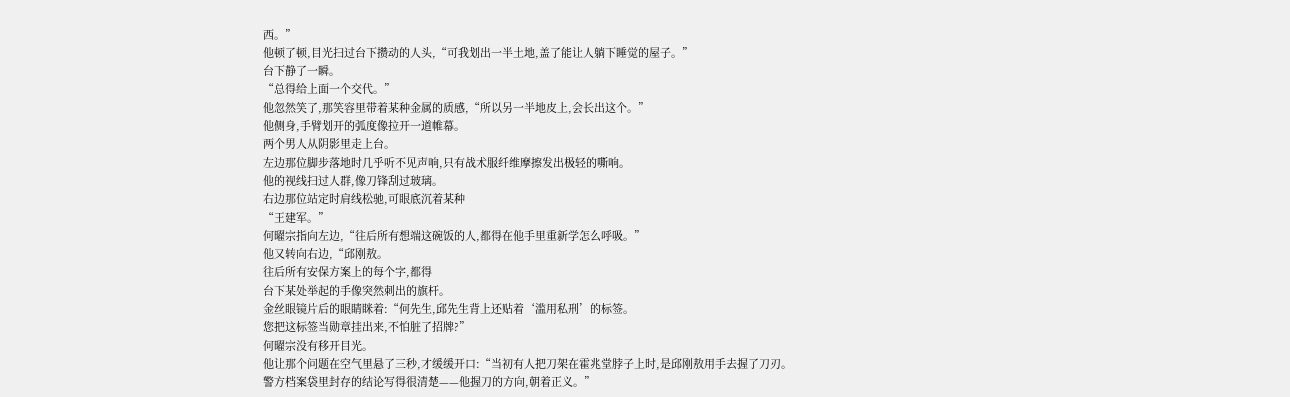西。”
他顿了顿,目光扫过台下攒动的人头,“可我划出一半土地,盖了能让人躺下睡觉的屋子。”
台下静了一瞬。
“总得给上面一个交代。”
他忽然笑了,那笑容里带着某种金属的质感,“所以另一半地皮上,会长出这个。”
他侧身,手臂划开的弧度像拉开一道帷幕。
两个男人从阴影里走上台。
左边那位脚步落地时几乎听不见声响,只有战术服纤维摩擦发出极轻的嘶响。
他的视线扫过人群,像刀锋刮过玻璃。
右边那位站定时肩线松驰,可眼底沉着某种
“王建军。”
何曜宗指向左边,“往后所有想端这碗饭的人,都得在他手里重新学怎么呼吸。”
他又转向右边,“邱刚敖。
往后所有安保方案上的每个字,都得
台下某处举起的手像突然刺出的旗杆。
金丝眼镜片后的眼睛眯着:“何先生,邱先生背上还贴着‘滥用私刑’的标签。
您把这标签当勋章挂出来,不怕脏了招牌?”
何曜宗没有移开目光。
他让那个问题在空气里悬了三秒,才缓缓开口:“当初有人把刀架在霍兆堂脖子上时,是邱刚敖用手去握了刀刃。
警方档案袋里封存的结论写得很清楚——他握刀的方向,朝着正义。”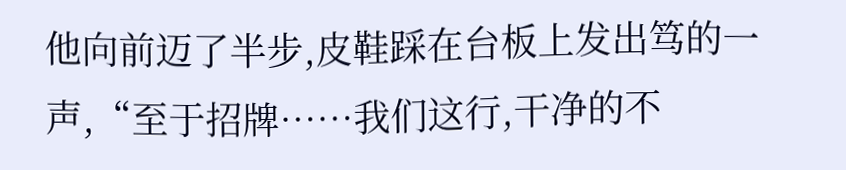他向前迈了半步,皮鞋踩在台板上发出笃的一声,“至于招牌……我们这行,干净的不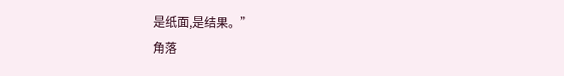是纸面,是结果。”
角落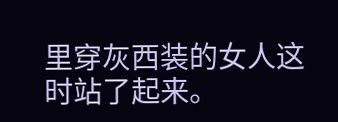里穿灰西装的女人这时站了起来。